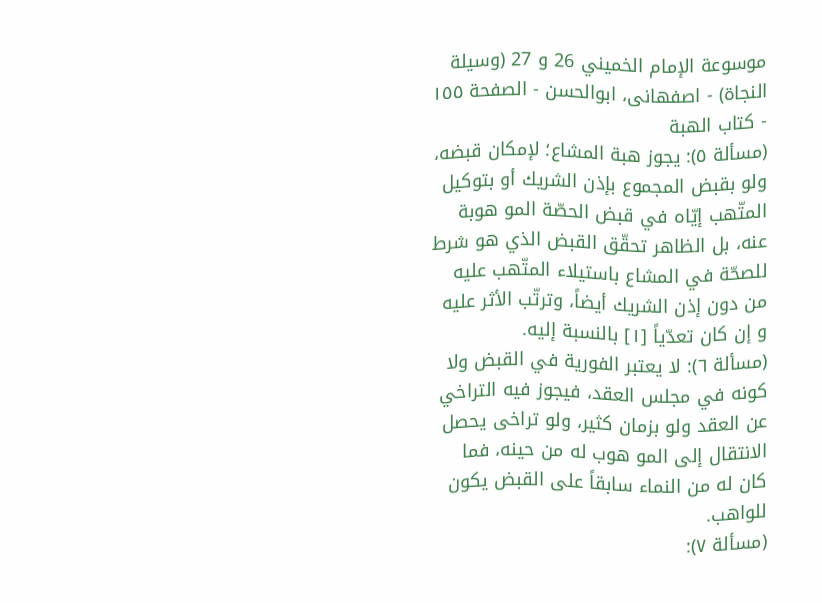موسوعة الإمام الخميني 26 و 27 (وسيلة النجاة) - اصفهانى، ابوالحسن - الصفحة ١٥٥ - كتاب الهبة
(مسألة ٥): يجوز هبة المشاع؛ لإمكان قبضه، ولو بقبض المجموع بإذن الشريك أو بتوكيل المتّهب إيّاه في قبض الحصّة المو هوبة عنه، بل الظاهر تحقّق القبض الذي هو شرط للصحّة في المشاع باستيلاء المتّهب عليه من دون إذن الشريك أيضاً، وترتّب الأثر عليه و إن كان تعدّياً [١] بالنسبة إليه.
(مسألة ٦): لا يعتبر الفورية في القبض ولا كونه في مجلس العقد، فيجوز فيه التراخي عن العقد ولو بزمان كثير، ولو تراخى يحصل الانتقال إلى المو هوب له من حينه، فما كان له من النماء سابقاً على القبض يكون للواهب.
(مسألة ٧):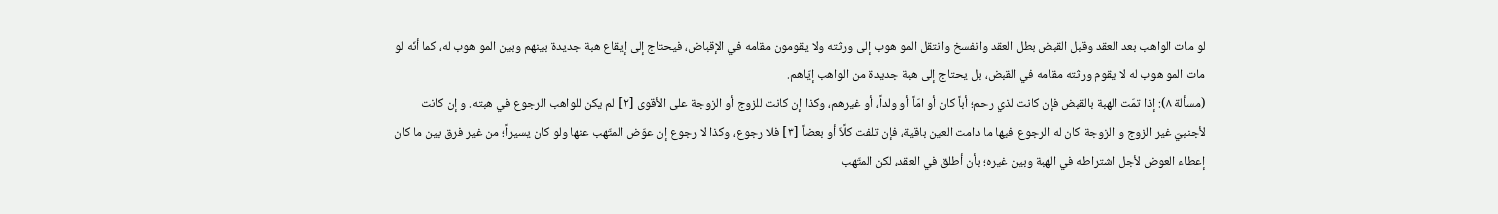لو مات الواهب بعد العقد وقبل القبض بطل العقد وانفسخ وانتقل المو هوب إلى ورثته ولا يقومون مقامه في الإقباض، فيحتاج إلى إيقاع هبة جديدة بينهم وبين المو هوب له، كما أنّه لو مات المو هوب له لا يقوم ورثته مقامه في القبض، بل يحتاج إلى هبة جديدة من الواهب إيّاهم.
(مسألة ٨): إذا تمّت الهبة بالقبض فإن كانت لذي رحم؛ أباً كان أو امّاً أو ولداً، أو غيرهم، وكذا إن كانت للزوج أو الزوجة على الأقوى [٢] لم يكن للواهب الرجوع في هبته. و إن كانت لأجنبيّ غير الزوج و الزوجة كان له الرجوع فيها ما دامت العين باقية، فإن تلفت كلًاّ أو بعضاً [٣] فلا رجوع، وكذا لا رجوع إن عوّض المتّهب عنها ولو كان يسيراً؛ من غير فرق بين ما كان إعطاء العوض لأجل اشتراطه في الهبة وبين غيره؛ بأن أطلق في العقد، لكن المتّهب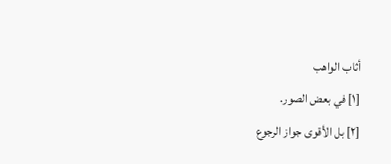أثاب الواهب
[١] في بعض الصور.
[٢] بل الأقوى جواز الرجوع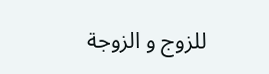للزوج و الزوجة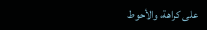على كراهة، والأحوط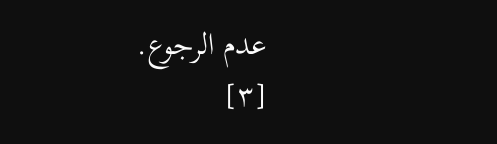عدم الرجوع.
[٣]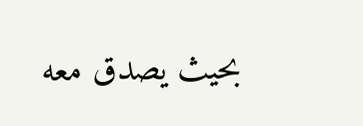بحيث يصدق معه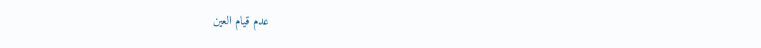عدم قيام العين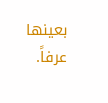بعينها عرفاً.